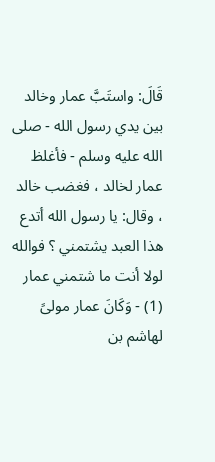قَالَ: واستَبَّ عمار وخالد بين يدي رسول الله - صلى الله عليه وسلم - فأغلظ عمار لخالد ، فغضب خالد ، وقال: يا رسول الله أتدع هذا العبد يشتمني ؟ فوالله لولا أنت ما شتمني عمار (1) - وَكَانَ عمار مولىً لهاشم بن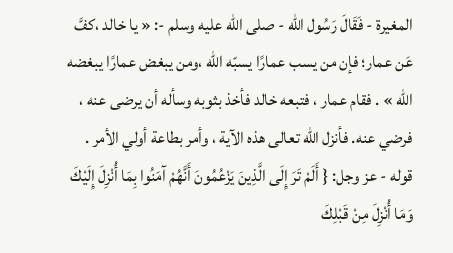المغيرة - فَقَالَ رَسُول الله - صلى الله عليه وسلم -: « يا خالد ،كفَّ عَن عمار؛ فإن من يسب عمارًا يسبّه الله ،ومن يبغض عمارًا يبغضه الله » . فقام عمار ، فتبعه خالد فأخذ بثوبه وسأله أن يرضى عنه ، فرضي عنه. فأنزل الله تعالى هذه الآية ، وأمر بطاعة أولي الأمر .
قوله - عز وجل: { أَلَمْ تَرَ إِلَى الَّذِينَ يَزْعُمُونَ أَنَّهُمْ آمَنُوا بِمَا أُنْزِلَ إِلَيْكَ وَمَا أُنْزِلَ مِنْ قَبْلِكَ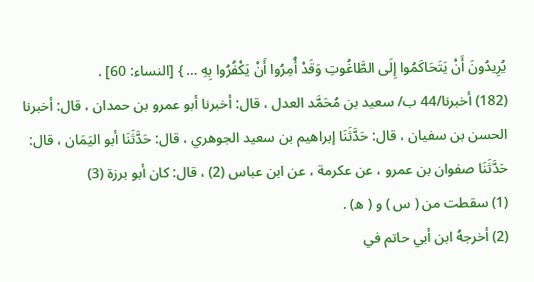يُرِيدُونَ أَنْ يَتَحَاكَمُوا إِلَى الطَّاغُوتِ وَقَدْ أُمِرُوا أَنْ يَكْفُرُوا بِهِ … } [النساء: 60] .
(182) أخبرنا/44 ب/ سعيد بن مُحَمَّد العدل ، قال: أخبرنا أبو عمرو بن حمدان ، قال: أخبرنا الحسن بن سفيان ، قال: حَدَّثَنَا إبراهيم بن سعيد الجوهري ، قال: حَدَّثَنَا أبو اليَمَان ، قال: حَدَّثَنَا صفوان بن عمرو ، عن عكرمة ، عن ابن عباس (2) ، قال: كان أبو برزة (3)
(1) سقطت من ( س ) و ( ه) .
(2) أخرجهُ ابن أبي حاتم في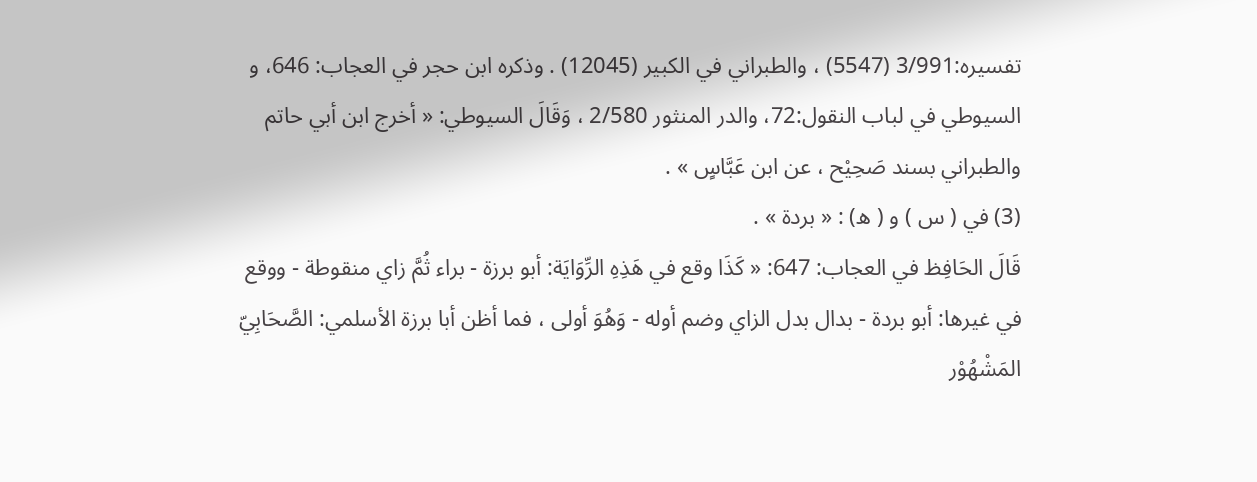تفسيره:3/991 (5547) ، والطبراني في الكبير (12045) . وذكره ابن حجر في العجاب: 646، و السيوطي في لباب النقول:72، والدر المنثور 2/580 ، وَقَالَ السيوطي: « أخرج ابن أبي حاتم والطبراني بسند صَحِيْح ، عن ابن عَبَّاسٍ » .
(3) في ( س ) و ( ه) : « بردة » .
قَالَ الحَافِظ في العجاب: 647: « كَذَا وقع في هَذِهِ الرِّوَايَة: أبو برزة - براء ثُمَّ زاي منقوطة - ووقع في غيرها: أبو بردة - بدال بدل الزاي وضم أوله - وَهُوَ أولى ، فما أظن أبا برزة الأسلمي: الصَّحَابِيّ المَشْهُوْر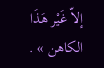إلاّ غَيْر هَذَا الكاهن » .